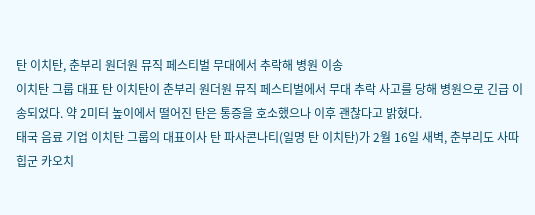탄 이치탄, 춘부리 원더원 뮤직 페스티벌 무대에서 추락해 병원 이송
이치탄 그룹 대표 탄 이치탄이 춘부리 원더원 뮤직 페스티벌에서 무대 추락 사고를 당해 병원으로 긴급 이송되었다. 약 2미터 높이에서 떨어진 탄은 통증을 호소했으나 이후 괜찮다고 밝혔다.
태국 음료 기업 이치탄 그룹의 대표이사 탄 파사콘나티(일명 탄 이치탄)가 2월 16일 새벽, 춘부리도 사따힙군 카오치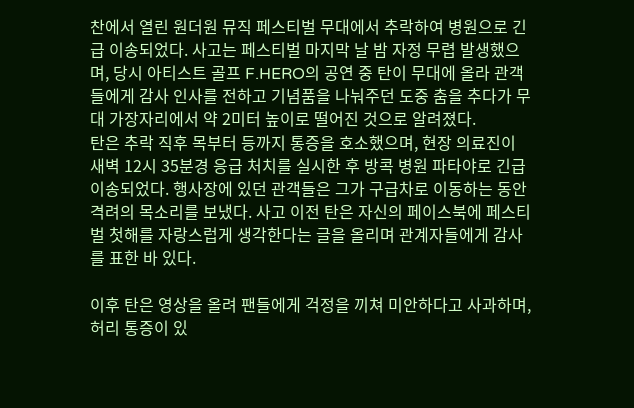찬에서 열린 원더원 뮤직 페스티벌 무대에서 추락하여 병원으로 긴급 이송되었다. 사고는 페스티벌 마지막 날 밤 자정 무렵 발생했으며, 당시 아티스트 골프 F.HERO의 공연 중 탄이 무대에 올라 관객들에게 감사 인사를 전하고 기념품을 나눠주던 도중 춤을 추다가 무대 가장자리에서 약 2미터 높이로 떨어진 것으로 알려졌다.
탄은 추락 직후 목부터 등까지 통증을 호소했으며, 현장 의료진이 새벽 12시 35분경 응급 처치를 실시한 후 방콕 병원 파타야로 긴급 이송되었다. 행사장에 있던 관객들은 그가 구급차로 이동하는 동안 격려의 목소리를 보냈다. 사고 이전 탄은 자신의 페이스북에 페스티벌 첫해를 자랑스럽게 생각한다는 글을 올리며 관계자들에게 감사를 표한 바 있다.

이후 탄은 영상을 올려 팬들에게 걱정을 끼쳐 미안하다고 사과하며, 허리 통증이 있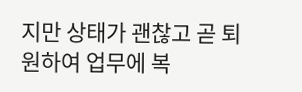지만 상태가 괜찮고 곧 퇴원하여 업무에 복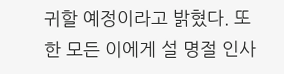귀할 예정이라고 밝혔다. 또한 모든 이에게 설 명절 인사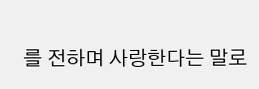를 전하며 사랑한다는 말로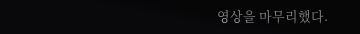영상을 마무리했다.